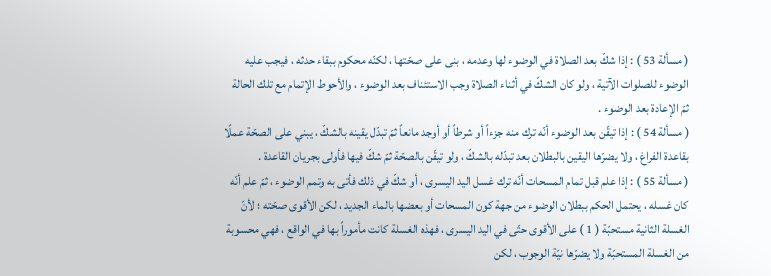( مسألة 53 ) : إذا شكّ بعد الصلاة في الوضوء لها وعدمه ، بنى على صحّتها ، لكنّه محكوم ببقاء حدثه ، فيجب عليه الوضوء للصلوات الآتية ، ولو كان الشكّ في أثناء الصلاة وجب الاستئناف بعد الوضوء ، والأحوط الإتمام مع تلك الحالة ثمّ الإعادة بعد الوضوء .
( مسألة 54 ) : إذا تيقّن بعد الوضوء أنّه ترك منه جزءاً أو شرطاً أو أوجد مانعاً ثمّ تبدّل يقينه بالشكّ ، يبني على الصحّة عملًا بقاعدة الفراغ ، ولا يضرّها اليقين بالبطلان بعد تبدّله بالشكّ ، ولو تيقّن بالصحّة ثمّ شكّ فيها فأولى بجريان القاعدة .
( مسألة 55 ) : إذا علم قبل تمام المسحات أنّه ترك غسل اليد اليسرى ، أو شكّ في ذلك فأتى به وتمم الوضوء ، ثمّ علم أنّه كان غسله ، يحتمل الحكم ببطلان الوضوء من جهة كون المسحات أو بعضها بالماء الجديد ، لكن الأقوى صحّته ؛ لأنّ الغسلة الثانية مستحبّة ( 1 ) على الأقوى حتّى في اليد اليسرى ، فهذه الغسلة كانت مأموراً بها في الواقع ، فهي محسوبة من الغسلة المستحبّة ولا يضرّها نيّة الوجوب ، لكن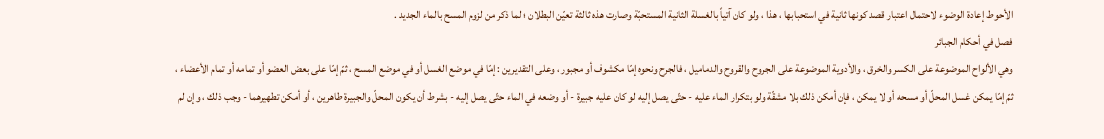الأحوط إعادة الوضوء لاحتمال اعتبار قصد كونها ثانية في استحبابها ، هذا ، ولو كان آتياً بالغسلة الثانية المستحبّة وصارت هذه ثالثة تعيّن البطلان ؛ لما ذكر من لزوم المسح بالماء الجديد .
فصل في أحكام الجبائر
وهي الألواح الموضوعة على الكسر والخرق ، والأدوية الموضوعة على الجروح والقروح والدماميل ، فالجرح ونحوه إمّا مكشوف أو مجبور ، وعلى التقديرين : إمّا في موضع الغسل أو في موضع المسح ، ثمّ إمّا على بعض العضو أو تمامه أو تمام الأعضاء ، ثمّ إمّا يمكن غسل المحلّ أو مسحه أو لا يمكن ، فإن أمكن ذلك بلا مشقّة ولو بتكرار الماء عليه - حتّى يصل إليه لو كان عليه جبيرة - أو وضعه في الماء حتّى يصل إليه - بشرط أن يكون المحلّ والجبيرة طاهرين ، أو أمكن تطهيرهما - وجب ذلك ، وإن لم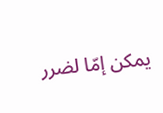يمكن إمّا لضرر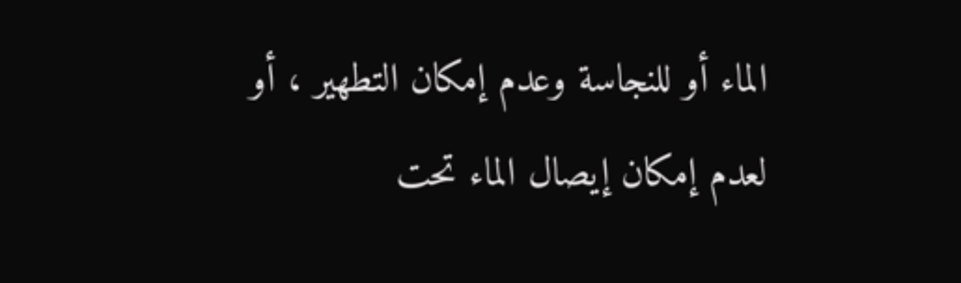الماء أو للنجاسة وعدم إمكان التطهير ، أو لعدم إمكان إيصال الماء تحت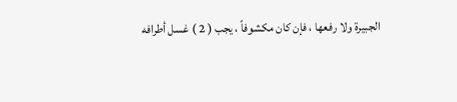الجبيرة ولا رفعها ، فإن كان مكشوفاً ، يجب ( 2 ) غسل أطرافه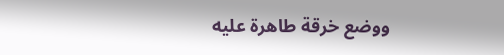ووضع خرقة طاهرة عليه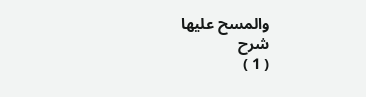والمسح عليها
شرح
( 1 )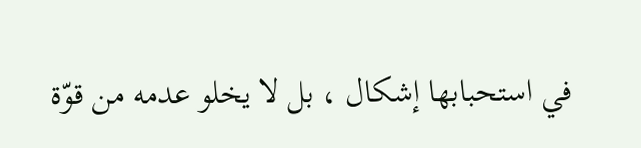في استحبابها إشكال ، بل لا يخلو عدمه من قوّة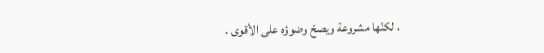، لكنّها مشروعة ويصحّ وضوؤه على الأقوى .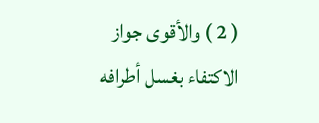( 2 ) والأقوى جواز الاكتفاء بغسل أطرافه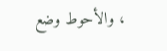، والأحوط وضع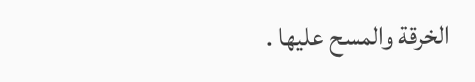الخرقة والمسح عليها .